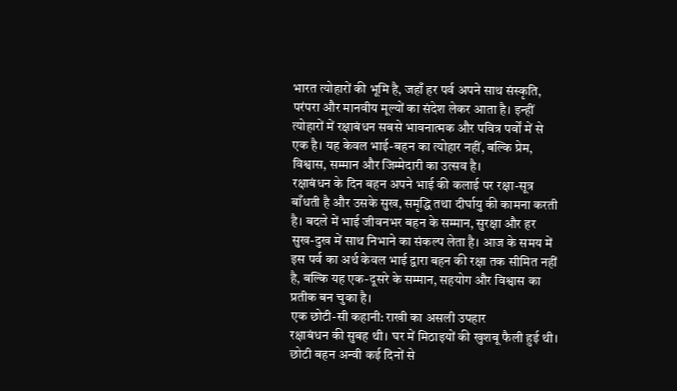भारत त्योहारों की भूमि है, जहाँ हर पर्व अपने साथ संस्कृति, परंपरा और मानवीय मूल्यों का संदेश लेकर आता है। इन्हीं त्योहारों में रक्षाबंधन सबसे भावनात्मक और पवित्र पर्वों में से एक है। यह केवल भाई-बहन का त्योहार नहीं, बल्कि प्रेम, विश्वास, सम्मान और जिम्मेदारी का उत्सव है।
रक्षाबंधन के दिन बहन अपने भाई की कलाई पर रक्षा-सूत्र बाँधती है और उसके सुख, समृद्धि तथा दीर्घायु की कामना करती है। बदले में भाई जीवनभर बहन के सम्मान, सुरक्षा और हर सुख-दुख में साथ निभाने का संकल्प लेता है। आज के समय में इस पर्व का अर्थ केवल भाई द्वारा बहन की रक्षा तक सीमित नहीं है, बल्कि यह एक-दूसरे के सम्मान, सहयोग और विश्वास का प्रतीक बन चुका है।
एक छोटी-सी कहानी: राखी का असली उपहार
रक्षाबंधन की सुबह थी। घर में मिठाइयों की खुशबू फैली हुई थी। छोटी बहन अन्वी कई दिनों से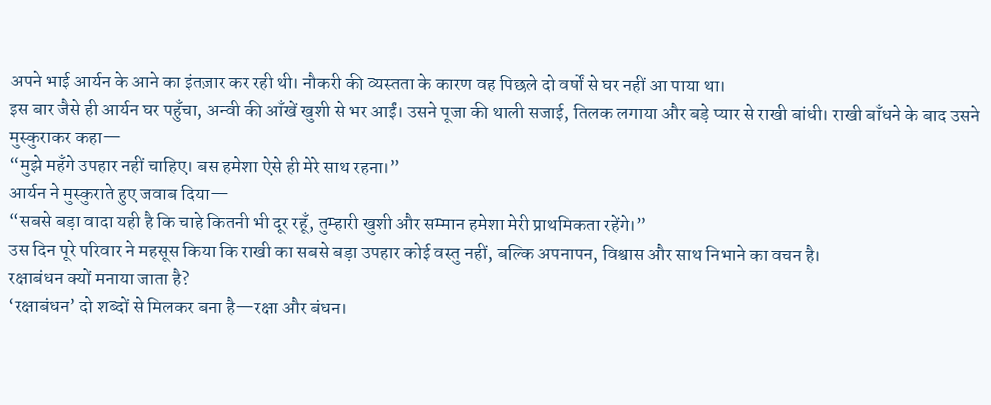अपने भाई आर्यन के आने का इंतज़ार कर रही थी। नौकरी की व्यस्तता के कारण वह पिछले दो वर्षों से घर नहीं आ पाया था।
इस बार जैसे ही आर्यन घर पहुँचा, अन्वी की आँखें खुशी से भर आईं। उसने पूजा की थाली सजाई, तिलक लगाया और बड़े प्यार से राखी बांधी। राखी बाँधने के बाद उसने मुस्कुराकर कहा—
“मुझे महँगे उपहार नहीं चाहिए। बस हमेशा ऐसे ही मेरे साथ रहना।”
आर्यन ने मुस्कुराते हुए जवाब दिया—
“सबसे बड़ा वादा यही है कि चाहे कितनी भी दूर रहूँ, तुम्हारी खुशी और सम्मान हमेशा मेरी प्राथमिकता रहेंगे।”
उस दिन पूरे परिवार ने महसूस किया कि राखी का सबसे बड़ा उपहार कोई वस्तु नहीं, बल्कि अपनापन, विश्वास और साथ निभाने का वचन है।
रक्षाबंधन क्यों मनाया जाता है?
‘रक्षाबंधन’ दो शब्दों से मिलकर बना है—रक्षा और बंधन।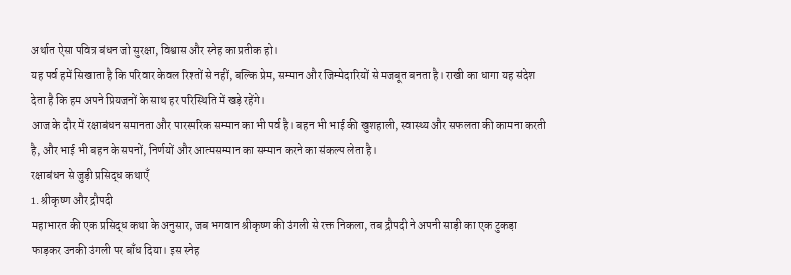अर्थात ऐसा पवित्र बंधन जो सुरक्षा, विश्वास और स्नेह का प्रतीक हो।
यह पर्व हमें सिखाता है कि परिवार केवल रिश्तों से नहीं, बल्कि प्रेम, सम्मान और जिम्मेदारियों से मजबूत बनता है। राखी का धागा यह संदेश देता है कि हम अपने प्रियजनों के साथ हर परिस्थिति में खड़े रहेंगे।
आज के दौर में रक्षाबंधन समानता और पारस्परिक सम्मान का भी पर्व है। बहन भी भाई की खुशहाली, स्वास्थ्य और सफलता की कामना करती है, और भाई भी बहन के सपनों, निर्णयों और आत्मसम्मान का सम्मान करने का संकल्प लेता है।
रक्षाबंधन से जुड़ी प्रसिद्ध कथाएँ
1. श्रीकृष्ण और द्रौपदी
महाभारत की एक प्रसिद्ध कथा के अनुसार, जब भगवान श्रीकृष्ण की उंगली से रक्त निकला, तब द्रौपदी ने अपनी साड़ी का एक टुकड़ा फाड़कर उनकी उंगली पर बाँध दिया। इस स्नेह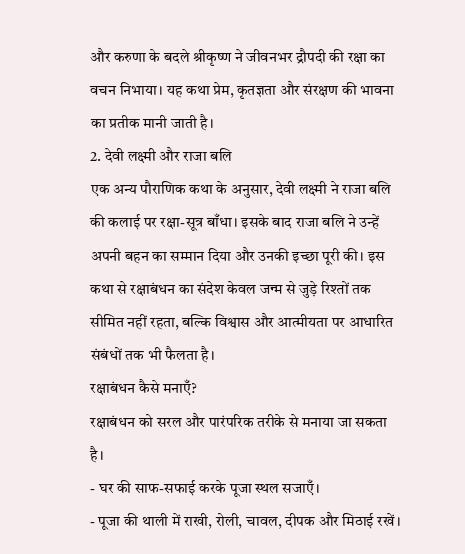और करुणा के बदले श्रीकृष्ण ने जीवनभर द्रौपदी की रक्षा का वचन निभाया। यह कथा प्रेम, कृतज्ञता और संरक्षण की भावना का प्रतीक मानी जाती है।
2. देवी लक्ष्मी और राजा बलि
एक अन्य पौराणिक कथा के अनुसार, देवी लक्ष्मी ने राजा बलि की कलाई पर रक्षा-सूत्र बाँधा। इसके बाद राजा बलि ने उन्हें अपनी बहन का सम्मान दिया और उनकी इच्छा पूरी की। इस कथा से रक्षाबंधन का संदेश केवल जन्म से जुड़े रिश्तों तक सीमित नहीं रहता, बल्कि विश्वास और आत्मीयता पर आधारित संबंधों तक भी फैलता है।
रक्षाबंधन कैसे मनाएँ?
रक्षाबंधन को सरल और पारंपरिक तरीके से मनाया जा सकता है।
- घर की साफ-सफाई करके पूजा स्थल सजाएँ।
- पूजा की थाली में राखी, रोली, चावल, दीपक और मिठाई रखें।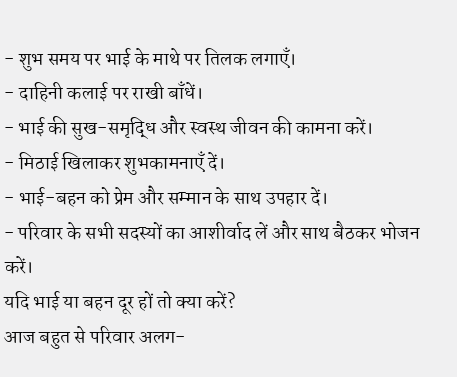- शुभ समय पर भाई के माथे पर तिलक लगाएँ।
- दाहिनी कलाई पर राखी बाँधें।
- भाई की सुख-समृद्धि और स्वस्थ जीवन की कामना करें।
- मिठाई खिलाकर शुभकामनाएँ दें।
- भाई-बहन को प्रेम और सम्मान के साथ उपहार दें।
- परिवार के सभी सदस्यों का आशीर्वाद लें और साथ बैठकर भोजन करें।
यदि भाई या बहन दूर हों तो क्या करें?
आज बहुत से परिवार अलग-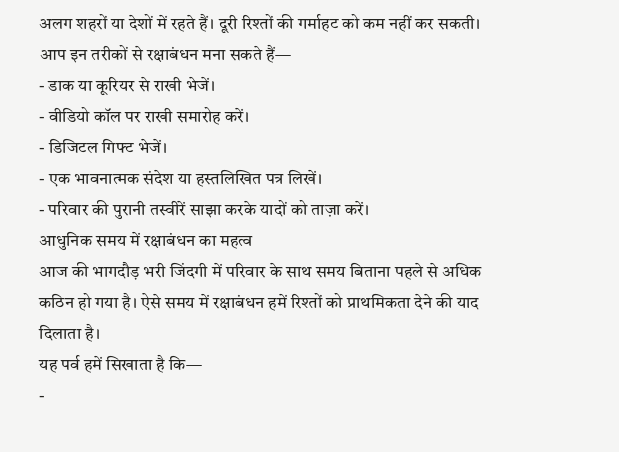अलग शहरों या देशों में रहते हैं। दूरी रिश्तों की गर्माहट को कम नहीं कर सकती।
आप इन तरीकों से रक्षाबंधन मना सकते हैं—
- डाक या कूरियर से राखी भेजें।
- वीडियो कॉल पर राखी समारोह करें।
- डिजिटल गिफ्ट भेजें।
- एक भावनात्मक संदेश या हस्तलिखित पत्र लिखें।
- परिवार की पुरानी तस्वीरें साझा करके यादों को ताज़ा करें।
आधुनिक समय में रक्षाबंधन का महत्व
आज की भागदौड़ भरी जिंदगी में परिवार के साथ समय बिताना पहले से अधिक कठिन हो गया है। ऐसे समय में रक्षाबंधन हमें रिश्तों को प्राथमिकता देने की याद दिलाता है।
यह पर्व हमें सिखाता है कि—
-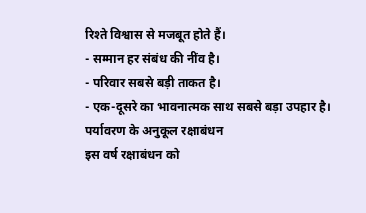रिश्ते विश्वास से मजबूत होते हैं।
- सम्मान हर संबंध की नींव है।
- परिवार सबसे बड़ी ताकत है।
- एक-दूसरे का भावनात्मक साथ सबसे बड़ा उपहार है।
पर्यावरण के अनुकूल रक्षाबंधन
इस वर्ष रक्षाबंधन को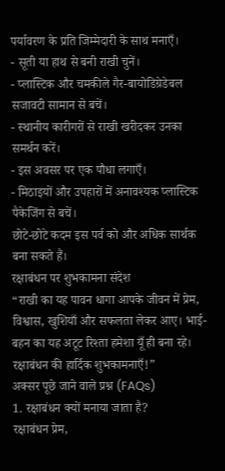पर्यावरण के प्रति जिम्मेदारी के साथ मनाएँ।
- सूती या हाथ से बनी राखी चुनें।
- प्लास्टिक और चमकीले गैर-बायोडिग्रेडेबल सजावटी सामान से बचें।
- स्थानीय कारीगरों से राखी खरीदकर उनका समर्थन करें।
- इस अवसर पर एक पौधा लगाएँ।
- मिठाइयों और उपहारों में अनावश्यक प्लास्टिक पैकेजिंग से बचें।
छोटे-छोटे कदम इस पर्व को और अधिक सार्थक बना सकते हैं।
रक्षाबंधन पर शुभकामना संदेश
“राखी का यह पावन धागा आपके जीवन में प्रेम, विश्वास, खुशियाँ और सफलता लेकर आए। भाई-बहन का यह अटूट रिश्ता हमेशा यूँ ही बना रहे। रक्षाबंधन की हार्दिक शुभकामनाएँ!”
अक्सर पूछे जाने वाले प्रश्न (FAQs)
1. रक्षाबंधन क्यों मनाया जाता है?
रक्षाबंधन प्रेम,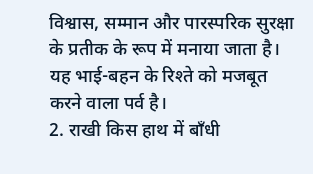विश्वास, सम्मान और पारस्परिक सुरक्षा के प्रतीक के रूप में मनाया जाता है। यह भाई-बहन के रिश्ते को मजबूत करने वाला पर्व है।
2. राखी किस हाथ में बाँधी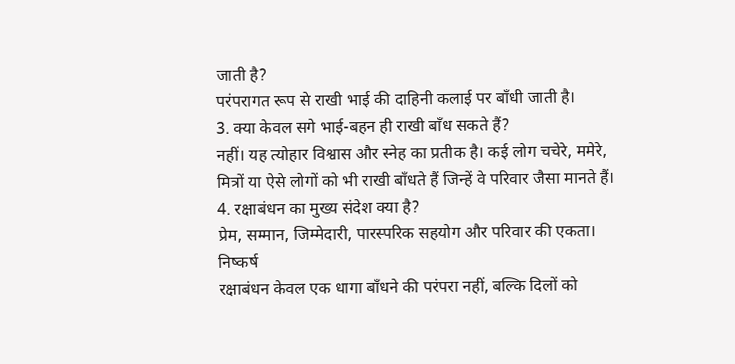जाती है?
परंपरागत रूप से राखी भाई की दाहिनी कलाई पर बाँधी जाती है।
3. क्या केवल सगे भाई-बहन ही राखी बाँध सकते हैं?
नहीं। यह त्योहार विश्वास और स्नेह का प्रतीक है। कई लोग चचेरे, ममेरे, मित्रों या ऐसे लोगों को भी राखी बाँधते हैं जिन्हें वे परिवार जैसा मानते हैं।
4. रक्षाबंधन का मुख्य संदेश क्या है?
प्रेम, सम्मान, जिम्मेदारी, पारस्परिक सहयोग और परिवार की एकता।
निष्कर्ष
रक्षाबंधन केवल एक धागा बाँधने की परंपरा नहीं, बल्कि दिलों को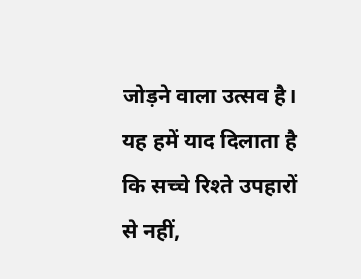जोड़ने वाला उत्सव है। यह हमें याद दिलाता है कि सच्चे रिश्ते उपहारों से नहीं,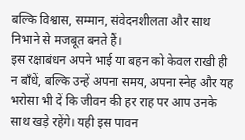बल्कि विश्वास, सम्मान, संवेदनशीलता और साथ निभाने से मजबूत बनते हैं।
इस रक्षाबंधन अपने भाई या बहन को केवल राखी ही न बाँधें, बल्कि उन्हें अपना समय, अपना स्नेह और यह भरोसा भी दें कि जीवन की हर राह पर आप उनके साथ खड़े रहेंगे। यही इस पावन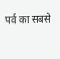पर्व का सबसे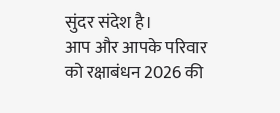सुंदर संदेश है।
आप और आपके परिवार को रक्षाबंधन 2026 की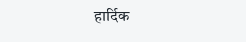हार्दिक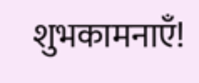शुभकामनाएँ!